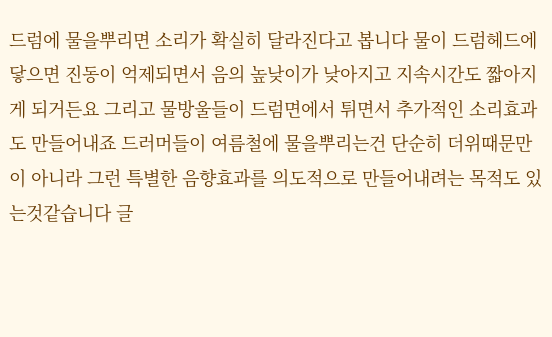드럼에 물을뿌리면 소리가 확실히 달라진다고 봅니다 물이 드럼헤드에 닿으면 진동이 억제되면서 음의 높낮이가 낮아지고 지속시간도 짧아지게 되거든요 그리고 물방울들이 드럼면에서 튀면서 추가적인 소리효과도 만들어내죠 드러머들이 여름철에 물을뿌리는건 단순히 더위때문만이 아니라 그런 특별한 음향효과를 의도적으로 만들어내려는 목적도 있는것같습니다 글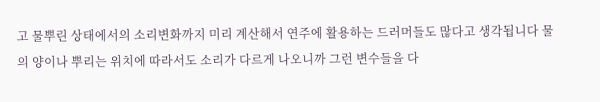고 물뿌린 상태에서의 소리변화까지 미리 계산해서 연주에 활용하는 드러머들도 많다고 생각됩니다 물의 양이나 뿌리는 위치에 따라서도 소리가 다르게 나오니까 그런 변수들을 다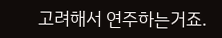고려해서 연주하는거죠.